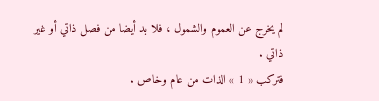لم يخرج عن العموم والشمول ، فلا بد أيضا من فصل ذاتي أو غير ذاتي .
فتركب « 1 » الذات من عام وخاص .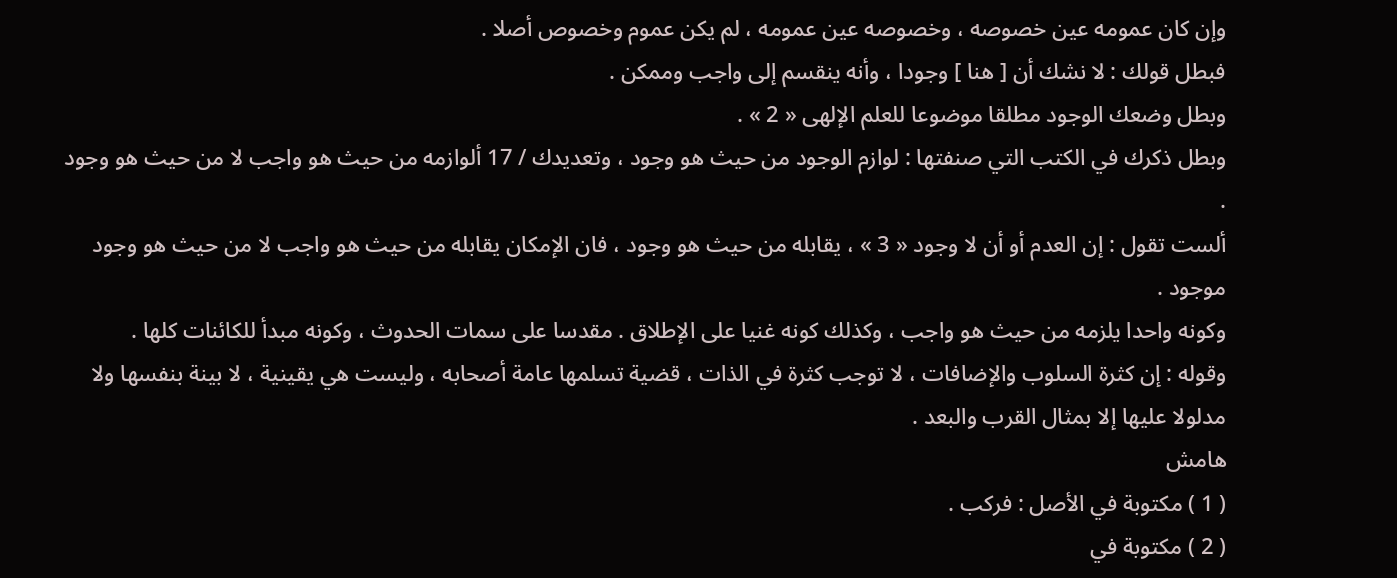وإن كان عمومه عين خصوصه ، وخصوصه عين عمومه ، لم يكن عموم وخصوص أصلا .
فبطل قولك : لا نشك أن [ هنا ] وجودا ، وأنه ينقسم إلى واجب وممكن .
وبطل وضعك الوجود مطلقا موضوعا للعلم الإلهى « 2 » .
وبطل ذكرك في الكتب التي صنفتها : لوازم الوجود من حيث هو وجود ، وتعديدك / 17 ألوازمه من حيث هو واجب لا من حيث هو وجود .
ألست تقول : إن العدم أو أن لا وجود « 3 » ، يقابله من حيث هو وجود ، فان الإمكان يقابله من حيث هو واجب لا من حيث هو وجود موجود .
وكونه واحدا يلزمه من حيث هو واجب ، وكذلك كونه غنيا على الإطلاق . مقدسا على سمات الحدوث ، وكونه مبدأ للكائنات كلها .
وقوله : إن كثرة السلوب والإضافات ، لا توجب كثرة في الذات ، قضية تسلمها عامة أصحابه ، وليست هي يقينية ، لا بينة بنفسها ولا مدلولا عليها إلا بمثال القرب والبعد .
هامش
( 1 ) مكتوبة في الأصل : فركب .
( 2 ) مكتوبة في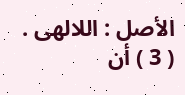الأصل : اللالهى .
( 3 ) أن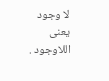لا وجود يعنى اللاوجود .